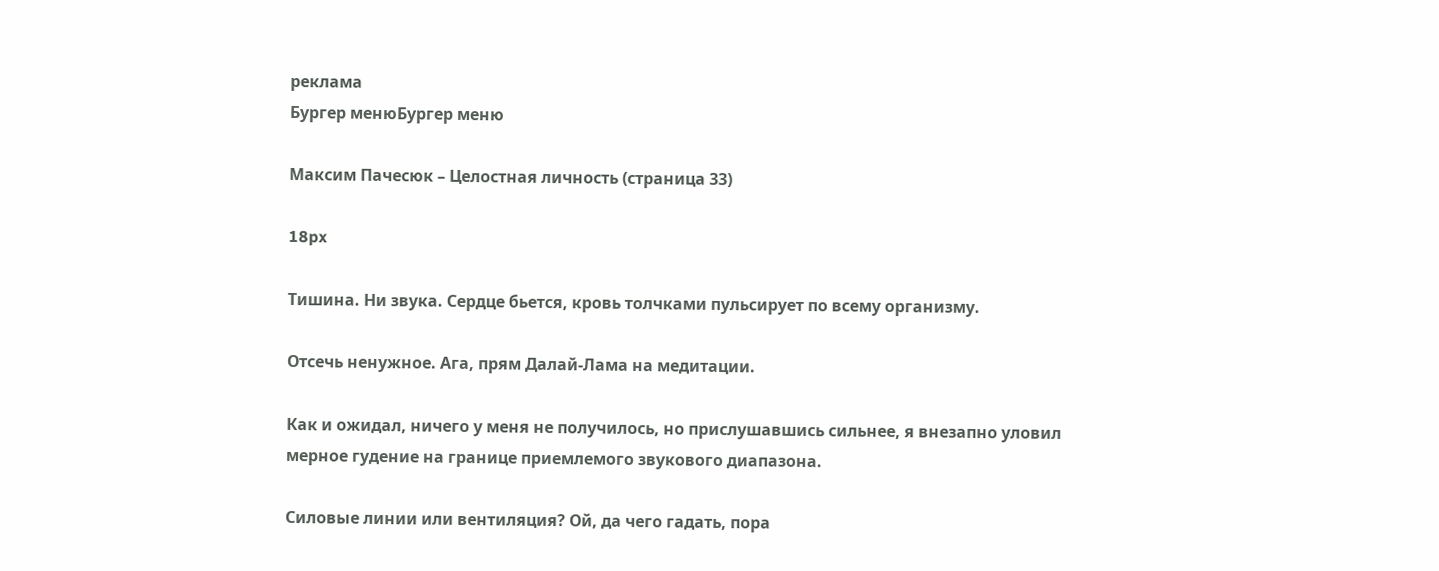реклама
Бургер менюБургер меню

Максим Пачесюк – Целостная личность (страница 33)

18px

Тишина. Ни звука. Сердце бьется, кровь толчками пульсирует по всему организму.

Отсечь ненужное. Ага, прям Далай-Лама на медитации.

Как и ожидал, ничего у меня не получилось, но прислушавшись сильнее, я внезапно уловил мерное гудение на границе приемлемого звукового диапазона.

Силовые линии или вентиляция? Ой, да чего гадать, пора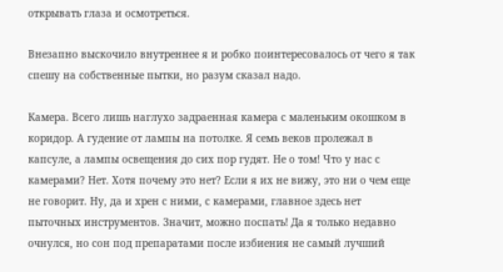открывать глаза и осмотреться.

Внезапно выскочило внутреннее я и робко поинтересовалось от чего я так спешу на собственные пытки, но разум сказал надо.

Камера. Всего лишь наглухо задраенная камера с маленьким окошком в коридор. А гудение от лампы на потолке. Я семь веков пролежал в капсуле, а лампы освещения до сих пор гудят. Не о том! Что у нас с камерами? Нет. Хотя почему это нет? Если я их не вижу, это ни о чем еще не говорит. Ну, да и хрен с ними, с камерами, главное здесь нет пыточных инструментов. Значит, можно поспать! Да я только недавно очнулся, но сон под препаратами после избиения не самый лучший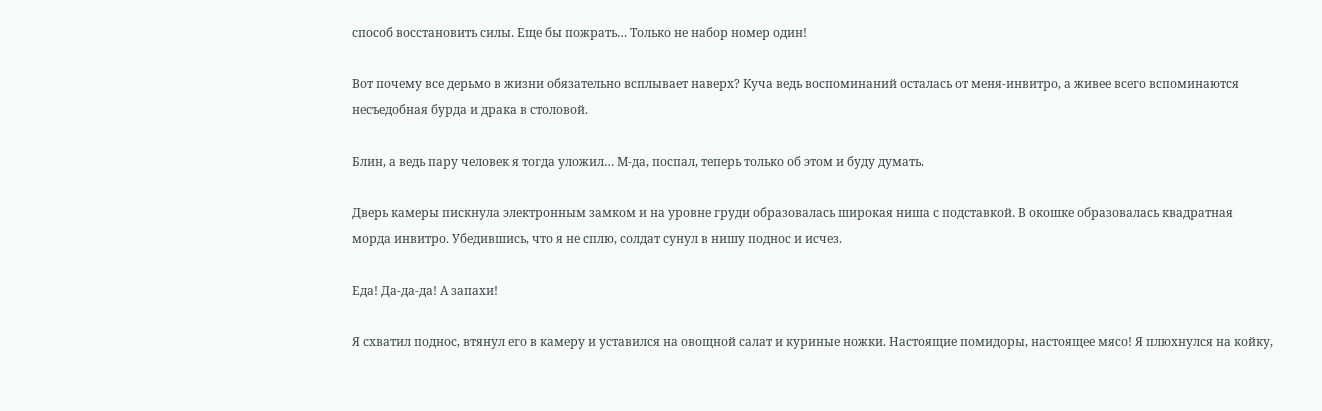способ восстановить силы. Еще бы пожрать… Только не набор номер один!

Вот почему все дерьмо в жизни обязательно всплывает наверх? Куча ведь воспоминаний осталась от меня-инвитро, а живее всего вспоминаются несъедобная бурда и драка в столовой.

Блин, а ведь пару человек я тогда уложил… М-да, поспал, теперь только об этом и буду думать.

Дверь камеры пискнула электронным замком и на уровне груди образовалась широкая ниша с подставкой. В окошке образовалась квадратная морда инвитро. Убедившись, что я не сплю, солдат сунул в нишу поднос и исчез.

Еда! Да-да-да! А запахи!

Я схватил поднос, втянул его в камеру и уставился на овощной салат и куриные ножки. Настоящие помидоры, настоящее мясо! Я плюхнулся на койку,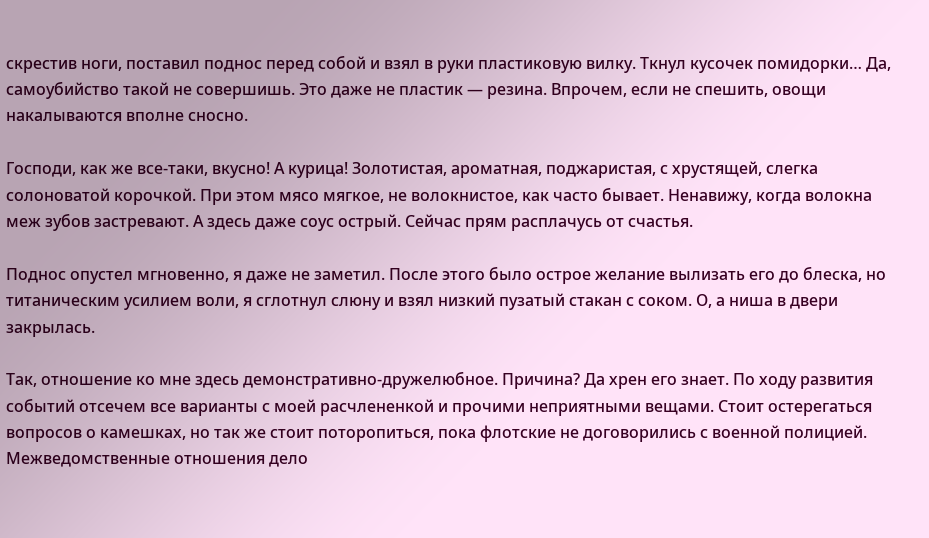скрестив ноги, поставил поднос перед собой и взял в руки пластиковую вилку. Ткнул кусочек помидорки… Да, самоубийство такой не совершишь. Это даже не пластик — резина. Впрочем, если не спешить, овощи накалываются вполне сносно.

Господи, как же все-таки, вкусно! А курица! Золотистая, ароматная, поджаристая, с хрустящей, слегка солоноватой корочкой. При этом мясо мягкое, не волокнистое, как часто бывает. Ненавижу, когда волокна меж зубов застревают. А здесь даже соус острый. Сейчас прям расплачусь от счастья.

Поднос опустел мгновенно, я даже не заметил. После этого было острое желание вылизать его до блеска, но титаническим усилием воли, я сглотнул слюну и взял низкий пузатый стакан с соком. О, а ниша в двери закрылась.

Так, отношение ко мне здесь демонстративно-дружелюбное. Причина? Да хрен его знает. По ходу развития событий отсечем все варианты с моей расчлененкой и прочими неприятными вещами. Стоит остерегаться вопросов о камешках, но так же стоит поторопиться, пока флотские не договорились с военной полицией. Межведомственные отношения дело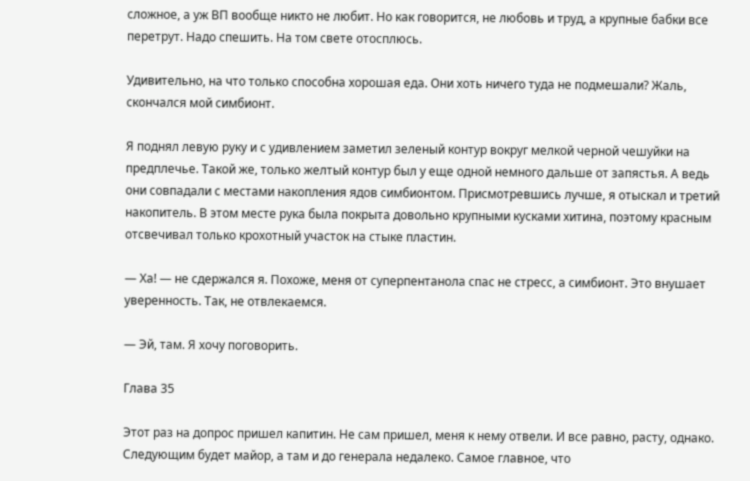сложное, а уж ВП вообще никто не любит. Но как говорится, не любовь и труд, а крупные бабки все перетрут. Надо спешить. На том свете отосплюсь.

Удивительно, на что только способна хорошая еда. Они хоть ничего туда не подмешали? Жаль, скончался мой симбионт.

Я поднял левую руку и с удивлением заметил зеленый контур вокруг мелкой черной чешуйки на предплечье. Такой же, только желтый контур был у еще одной немного дальше от запястья. А ведь они совпадали с местами накопления ядов симбионтом. Присмотревшись лучше, я отыскал и третий накопитель. В этом месте рука была покрыта довольно крупными кусками хитина, поэтому красным отсвечивал только крохотный участок на стыке пластин.

— Ха! — не сдержался я. Похоже, меня от суперпентанола спас не стресс, а симбионт. Это внушает уверенность. Так, не отвлекаемся.

— Эй, там. Я хочу поговорить.

Глава 35

Этот раз на допрос пришел капитин. Не сам пришел, меня к нему отвели. И все равно, расту, однако. Следующим будет майор, а там и до генерала недалеко. Самое главное, что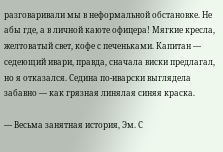разговаривали мы в неформальной обстановке. Не абы где, а в личной каюте офицера! Мягкие кресла, желтоватый свет, кофе с печеньками. Капитан — седеющий ивари, правда, сначала виски предлагал, но я отказался. Седина по-иварски выглядела забавно — как грязная линялая синяя краска.

— Весьма занятная история, Эм. С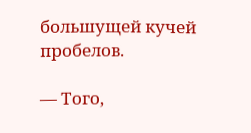большущей кучей пробелов.

— Того,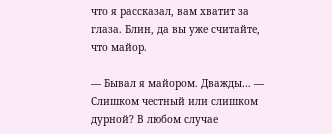что я рассказал, вам хватит за глаза. Блин, да вы уже считайте, что майор.

— Бывал я майором. Дважды… — Слишком честный или слишком дурной? В любом случае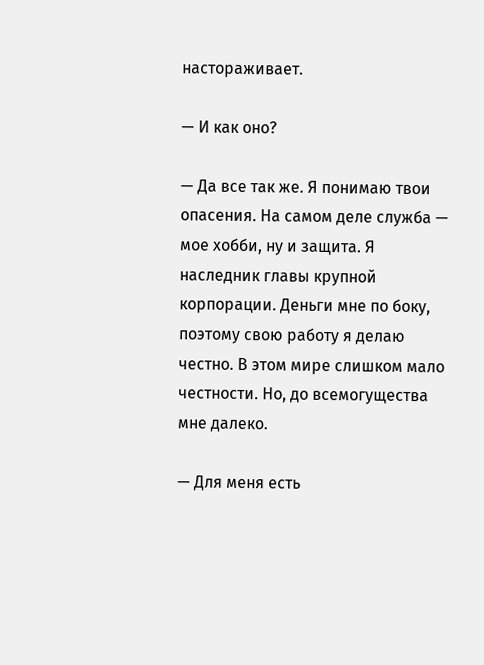настораживает.

— И как оно?

— Да все так же. Я понимаю твои опасения. На самом деле служба — мое хобби, ну и защита. Я наследник главы крупной корпорации. Деньги мне по боку, поэтому свою работу я делаю честно. В этом мире слишком мало честности. Но, до всемогущества мне далеко.

— Для меня есть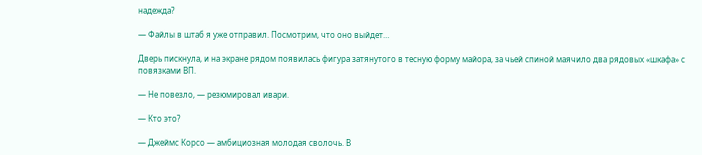надежда?

— Файлы в штаб я уже отправил. Посмотрим, что оно выйдет…

Дверь пискнула, и на экране рядом появилась фигура затянутого в тесную форму майора, за чьей спиной маячило два рядовых «шкафа» с повязками ВП.

— Не повезло, — резюмировал ивари.

— Кто это?

— Джеймс Корсо — амбициозная молодая сволочь. В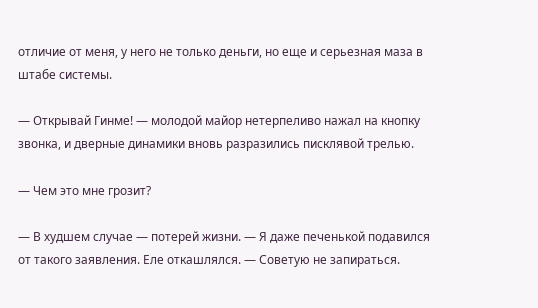отличие от меня, у него не только деньги, но еще и серьезная маза в штабе системы.

— Открывай Гинме! — молодой майор нетерпеливо нажал на кнопку звонка, и дверные динамики вновь разразились писклявой трелью.

— Чем это мне грозит?

— В худшем случае — потерей жизни. — Я даже печенькой подавился от такого заявления. Еле откашлялся. — Советую не запираться.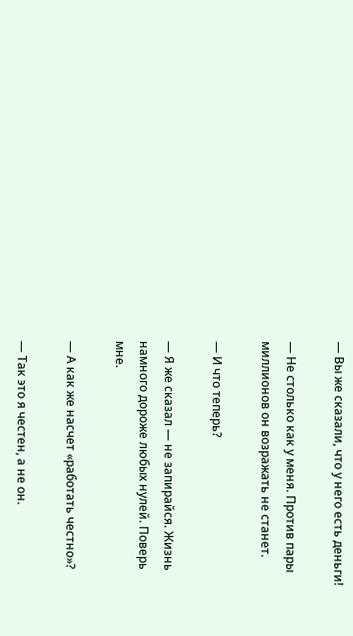— Вы же сказали, что у него есть деньги!

— Не столько как у меня. Против пары миллионов он возражать не станет.

— И что теперь?

— Я же сказал — не запирайся. Жизнь намного дороже любых нулей. Поверь мне.

— А как же насчет «работать честно»?

— Так это я честен, а не он.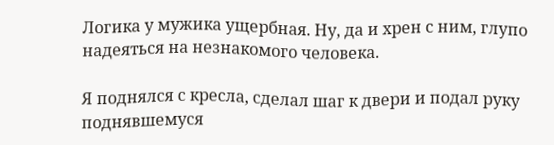Логика у мужика ущербная. Ну, да и хрен с ним, глупо надеяться на незнакомого человека.

Я поднялся с кресла, сделал шаг к двери и подал руку поднявшемуся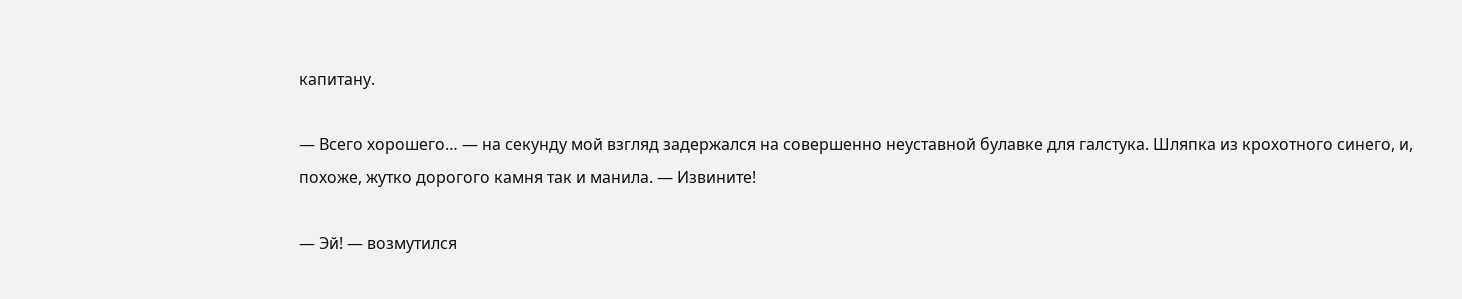капитану.

— Всего хорошего… — на секунду мой взгляд задержался на совершенно неуставной булавке для галстука. Шляпка из крохотного синего, и, похоже, жутко дорогого камня так и манила. — Извините!

— Эй! — возмутился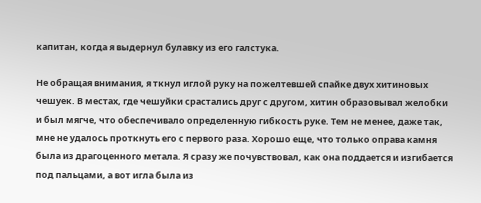капитан, когда я выдернул булавку из его галстука.

Не обращая внимания, я ткнул иглой руку на пожелтевшей спайке двух хитиновых чешуек. В местах, где чешуйки срастались друг с другом, хитин образовывал желобки и был мягче, что обеспечивало определенную гибкость руке. Тем не менее, даже так, мне не удалось проткнуть его с первого раза. Хорошо еще, что только оправа камня была из драгоценного метала. Я сразу же почувствовал, как она поддается и изгибается под пальцами, а вот игла была из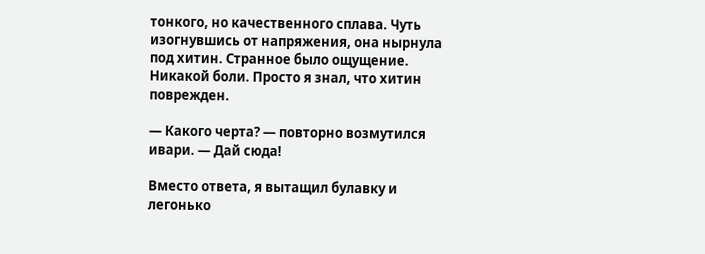тонкого, но качественного сплава. Чуть изогнувшись от напряжения, она нырнула под хитин. Странное было ощущение. Никакой боли. Просто я знал, что хитин поврежден.

— Какого черта? — повторно возмутился ивари. — Дай сюда!

Вместо ответа, я вытащил булавку и легонько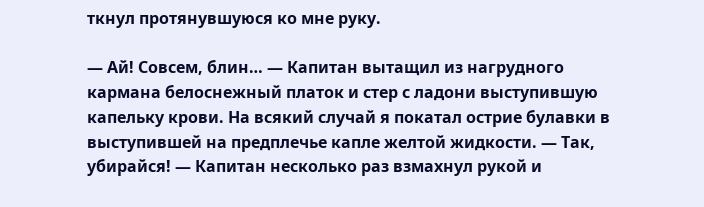ткнул протянувшуюся ко мне руку.

— Ай! Совсем, блин… — Капитан вытащил из нагрудного кармана белоснежный платок и стер с ладони выступившую капельку крови. На всякий случай я покатал острие булавки в выступившей на предплечье капле желтой жидкости. — Так, убирайся! — Капитан несколько раз взмахнул рукой и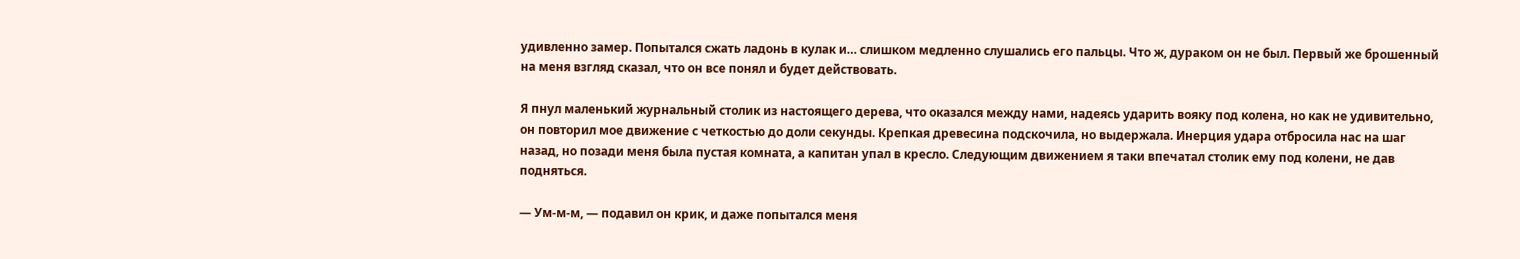удивленно замер. Попытался сжать ладонь в кулак и… слишком медленно слушались его пальцы. Что ж, дураком он не был. Первый же брошенный на меня взгляд сказал, что он все понял и будет действовать.

Я пнул маленький журнальный столик из настоящего дерева, что оказался между нами, надеясь ударить вояку под колена, но как не удивительно, он повторил мое движение с четкостью до доли секунды. Крепкая древесина подскочила, но выдержала. Инерция удара отбросила нас на шаг назад, но позади меня была пустая комната, а капитан упал в кресло. Следующим движением я таки впечатал столик ему под колени, не дав подняться.

— Ум-м-м, — подавил он крик, и даже попытался меня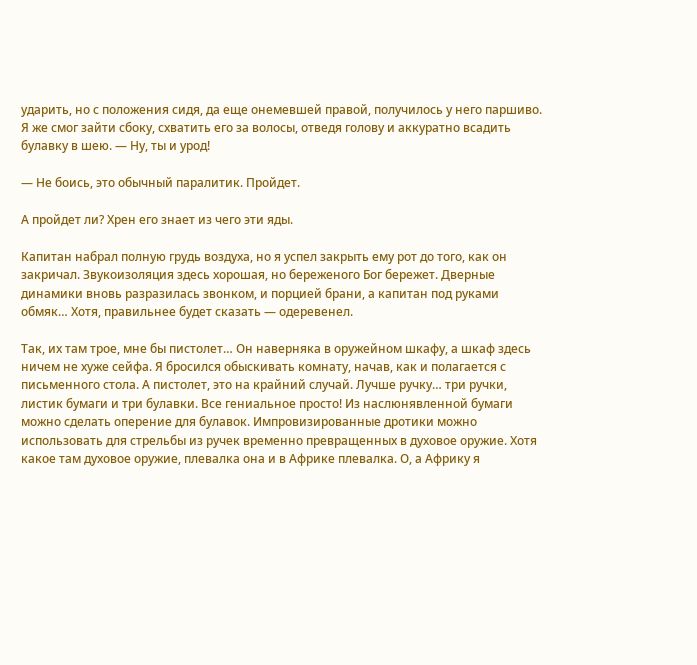ударить, но с положения сидя, да еще онемевшей правой, получилось у него паршиво. Я же смог зайти сбоку, схватить его за волосы, отведя голову и аккуратно всадить булавку в шею. — Ну, ты и урод!

— Не боись, это обычный паралитик. Пройдет.

А пройдет ли? Хрен его знает из чего эти яды.

Капитан набрал полную грудь воздуха, но я успел закрыть ему рот до того, как он закричал. Звукоизоляция здесь хорошая, но береженого Бог бережет. Дверные динамики вновь разразилась звонком, и порцией брани, а капитан под руками обмяк… Хотя, правильнее будет сказать — одеревенел.

Так, их там трое, мне бы пистолет… Он наверняка в оружейном шкафу, а шкаф здесь ничем не хуже сейфа. Я бросился обыскивать комнату, начав, как и полагается с письменного стола. А пистолет, это на крайний случай. Лучше ручку… три ручки, листик бумаги и три булавки. Все гениальное просто! Из наслюнявленной бумаги можно сделать оперение для булавок. Импровизированные дротики можно использовать для стрельбы из ручек временно превращенных в духовое оружие. Хотя какое там духовое оружие, плевалка она и в Африке плевалка. О, а Африку я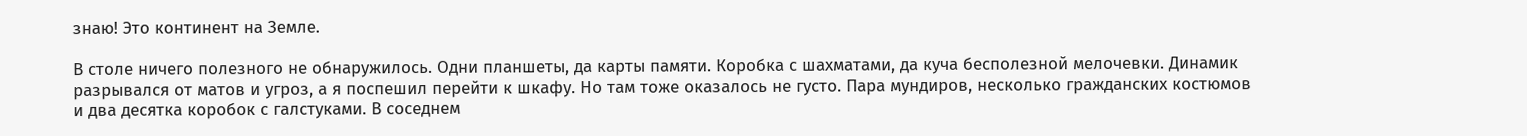знаю! Это континент на Земле.

В столе ничего полезного не обнаружилось. Одни планшеты, да карты памяти. Коробка с шахматами, да куча бесполезной мелочевки. Динамик разрывался от матов и угроз, а я поспешил перейти к шкафу. Но там тоже оказалось не густо. Пара мундиров, несколько гражданских костюмов и два десятка коробок с галстуками. В соседнем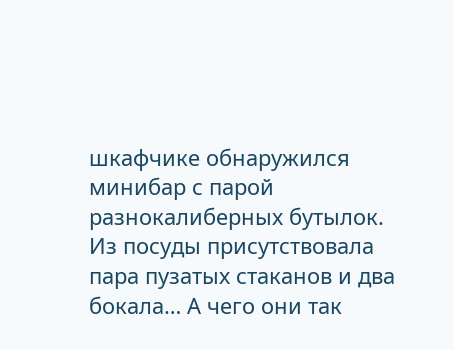шкафчике обнаружился минибар с парой разнокалиберных бутылок. Из посуды присутствовала пара пузатых стаканов и два бокала… А чего они так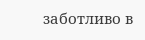заботливо в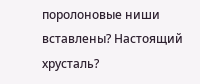поролоновые ниши вставлены? Настоящий хрусталь?